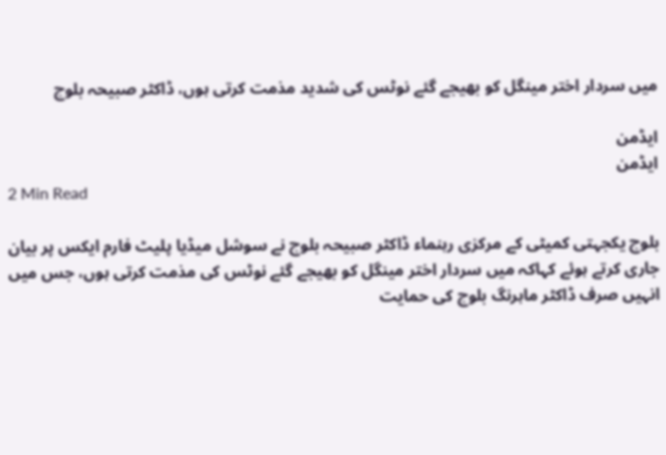میں سردار اختر مینگل کو بھیجے گئے نوٹس کی شدید مذمت کرتی ہوں، ڈاکٹر صبیحہ بلوچ

ایڈمن
ایڈمن
2 Min Read

بلوچ یکجہتی کمیٹی کے مرکزی رہنماء ڈاکٹر صبیحہ بلوچ نے سوشل میڈیا پلیٹ فارم ایکس پر بیان جاری کرتے ہوئے کہاکہ میں سردار اختر مینگل کو بھیجے گئے نوٹس کی مذمت کرتی ہوں، جس میں انہیں صرف ڈاکٹر ماہرنگ بلوچ کی حمایت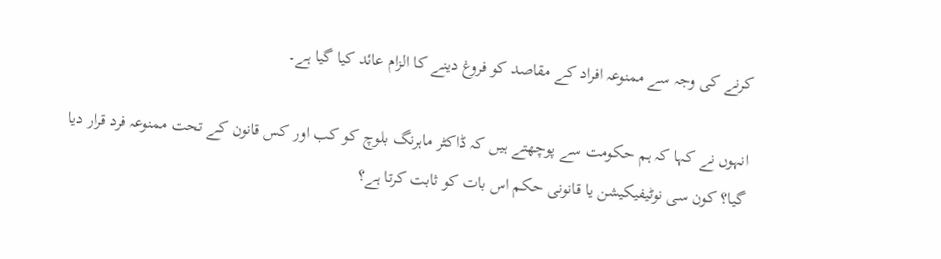کرنے کی وجہ سے ممنوعہ افراد کے مقاصد کو فروغ دینے کا الزام عائد کیا گیا ہے۔

انہوں نے کہا کہ ہم حکومت سے پوچھتے ہیں کہ ڈاکٹر ماہرنگ بلوچ کو کب اور کس قانون کے تحت ممنوعہ فرد قرار دیا گیا؟ کون سی نوٹیفیکیشن یا قانونی حکم اس بات کو ثابت کرتا ہے؟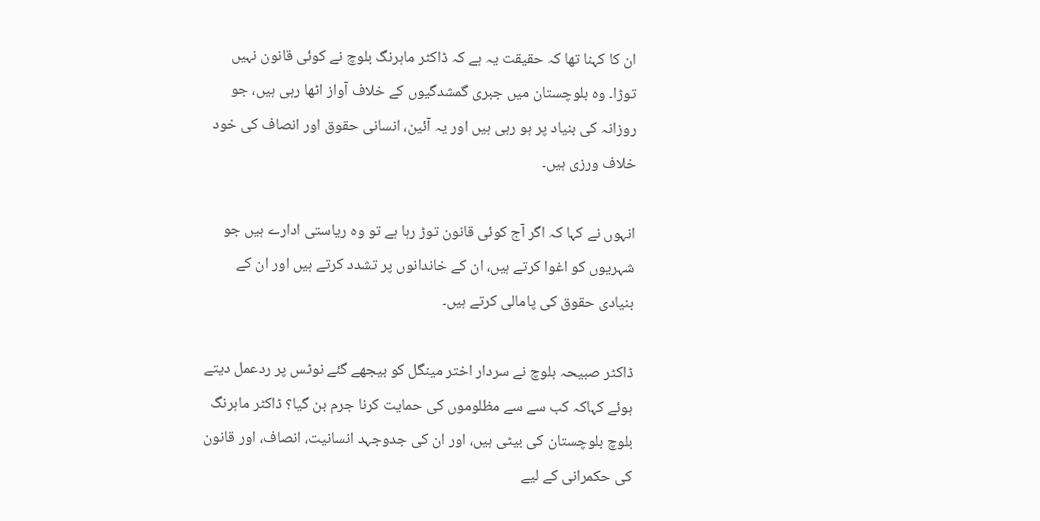ان کا کہنا تھا کہ حقیقت یہ ہے کہ ڈاکٹر ماہرنگ بلوچ نے کوئی قانون نہیں توڑا۔ وہ بلوچستان میں جبری گمشدگیوں کے خلاف آواز اٹھا رہی ہیں، جو روزانہ کی بنیاد پر ہو رہی ہیں اور یہ آئین، انسانی حقوق اور انصاف کی خود خلاف ورزی ہیں۔

انہوں نے کہا کہ اگر آج کوئی قانون توڑ رہا ہے تو وہ ریاستی ادارے ہیں جو شہریوں کو اغوا کرتے ہیں، ان کے خاندانوں پر تشدد کرتے ہیں اور ان کے بنیادی حقوق کی پامالی کرتے ہیں۔

ڈاکٹر صبیحہ بلوچ نے سردار اختر مینگل کو بیجھے گئے نوٹس پر ردعمل دیتے ہوئے کہاکہ کب سے سے مظلوموں کی حمایت کرنا جرم بن گیا؟ ڈاکٹر ماہرنگ بلوچ بلوچستان کی بیٹی ہیں، اور ان کی جدوجہد انسانیت، انصاف، اور قانون کی حکمرانی کے لیے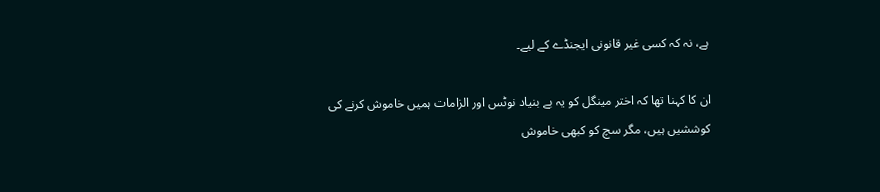ہے، نہ کہ کسی غیر قانونی ایجنڈے کے لیے۔

ان کا کہنا تھا کہ اختر مینگل کو یہ بے بنیاد نوٹس اور الزامات ہمیں خاموش کرنے کی کوششیں ہیں، مگر سچ کو کبھی خاموش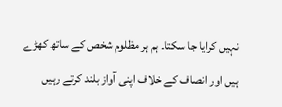نہیں کرایا جا سکتا۔ ہم ہر مظلوم شخص کے ساتھ کھڑے ہیں اور انصاف کے خلاف اپنی آواز بلند کرتے رہیں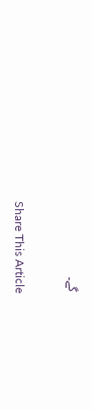گے۔

Share This Article